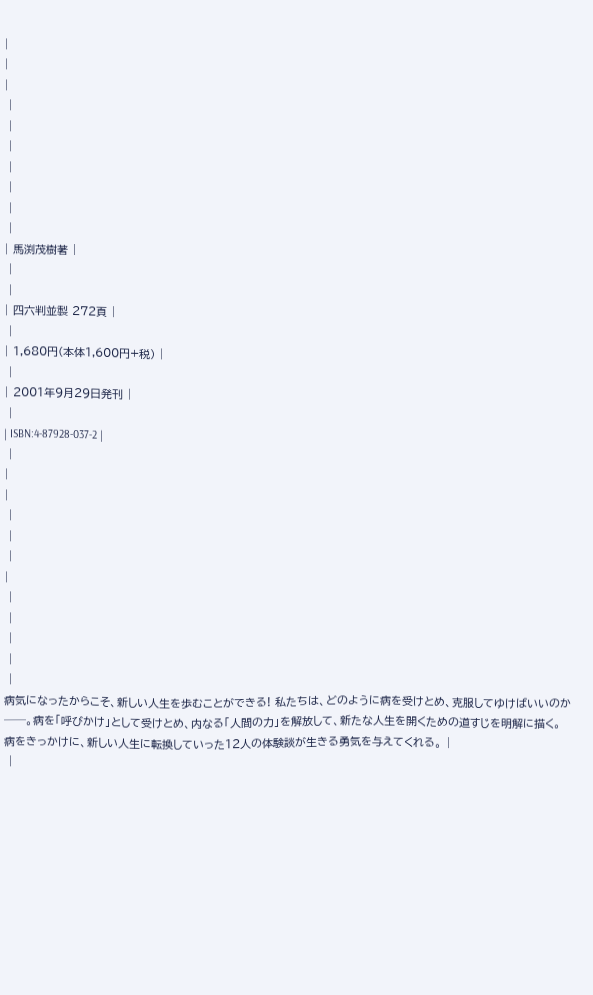|
|
|
 |
 |
 |
 |
 |
 |
 |
| 馬渕茂樹著 |
 |
 |
| 四六判並製 272頁 |
 |
| 1,680円(本体1,600円+税) |
 |
| 2001年9月29日発刊 |
 |
| ISBN:4-87928-037-2 |
 |
|
|
 |
 |
 |
|
 |
 |
 |
 |
 |
病気になったからこそ、新しい人生を歩むことができる! 私たちは、どのように病を受けとめ、克服してゆけばいいのか──。病を「呼びかけ」として受けとめ、内なる「人間の力」を解放して、新たな人生を開くための道すじを明解に描く。病をきっかけに、新しい人生に転換していった12人の体験談が生きる勇気を与えてくれる。 |
 |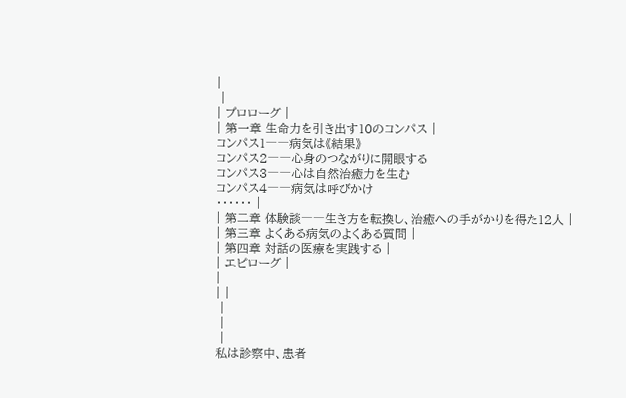|
 |
| プロローグ |
| 第一章 生命力を引き出す10のコンパス |
コンパス1――病気は《結果》
コンパス2――心身のつながりに開眼する
コンパス3――心は自然治癒力を生む
コンパス4――病気は呼びかけ
・・・・・・ |
| 第二章 体験談――生き方を転換し、治癒への手がかりを得た12人 |
| 第三章 よくある病気のよくある質問 |
| 第四章 対話の医療を実践する |
| エピローグ |
|
| |
 |
 |
 |
私は診察中、患者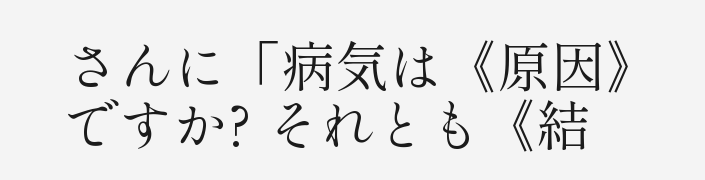さんに「病気は《原因》ですか? それとも《結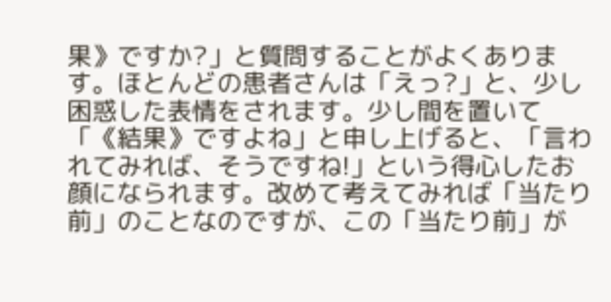果》ですか?」と質問することがよくあります。ほとんどの患者さんは「えっ?」と、少し困惑した表情をされます。少し間を置いて「《結果》ですよね」と申し上げると、「言われてみれば、そうですね!」という得心したお顔になられます。改めて考えてみれば「当たり前」のことなのですが、この「当たり前」が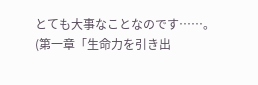とても大事なことなのです……。
(第一章「生命力を引き出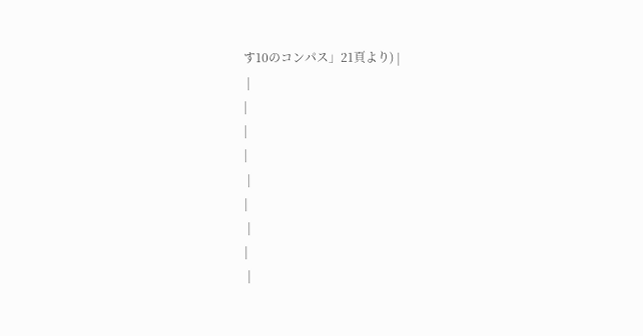す10のコンパス」21頁より) |
 |
|
|
|
 |
|
 |
|
 |